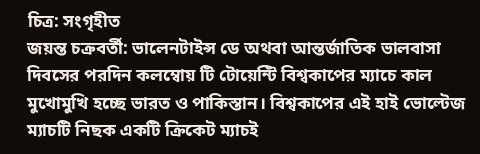চিত্র: সংগৃহীত
জয়ন্ত চক্রবর্তী: ভালেনটাইন্স ডে অথবা আন্তর্জাতিক ভালবাসা দিবসের পরদিন কলম্বোয় টি টোয়েন্টি বিশ্বকাপের ম্যাচে কাল মুখোমুখি হচ্ছে ভারত ও পাকিস্তান। বিশ্বকাপের এই হাই ভোল্টেজ ম্যাচটি নিছক একটি ক্রিকেট ম্যাচই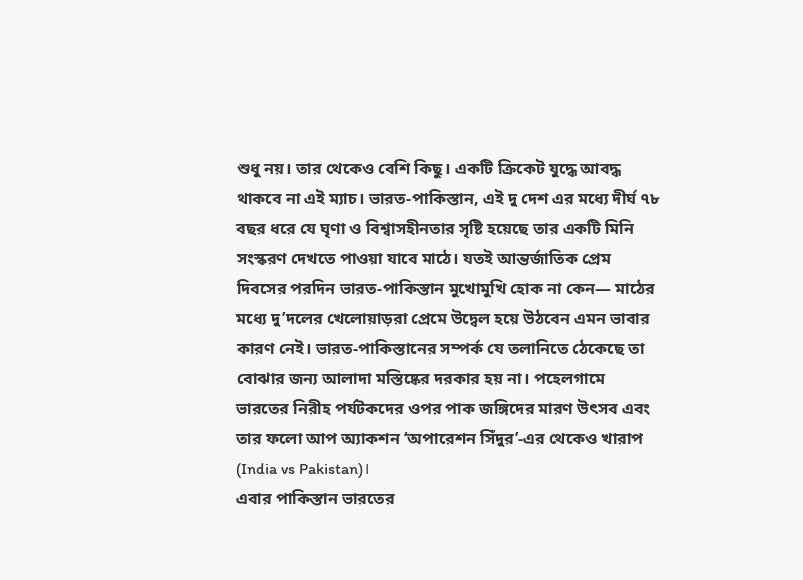শুধু নয়। তার থেকেও বেশি কিছু। একটি ক্রিকেট যুদ্ধে আবদ্ধ থাকবে না এই ম্যাচ। ভারত-পাকিস্তান, এই দু দেশ এর মধ্যে দীর্ঘ ৭৮ বছর ধরে যে ঘৃণা ও বিশ্বাসহীনতার সৃষ্টি হয়েছে তার একটি মিনি সংস্করণ দেখতে পাওয়া যাবে মাঠে। যতই আন্তর্জাতিক প্রেম দিবসের পরদিন ভারত-পাকিস্তান মুখোমুখি হোক না কেন— মাঠের মধ্যে দু’দলের খেলোয়াড়রা প্রেমে উদ্বেল হয়ে উঠবেন এমন ভাবার কারণ নেই। ভারত-পাকিস্তানের সম্পর্ক যে তলানিতে ঠেকেছে তা বোঝার জন্য আলাদা মস্তিষ্কের দরকার হয় না। পহেলগামে ভারতের নিরীহ পর্যটকদের ওপর পাক জঙ্গিদের মারণ উৎসব এবং তার ফলো আপ অ্যাকশন ‘অপারেশন সিঁদুর’-এর থেকেও খারাপ (India vs Pakistan)।
এবার পাকিস্তান ভারতের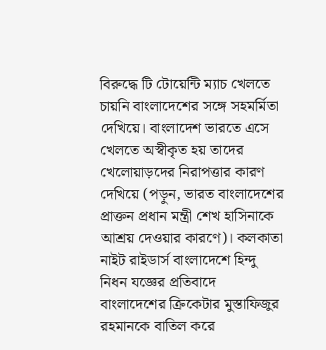বিরুদ্ধে টি টোয়েন্টি ম্যাচ খেলতে চায়নি বাংলাদেশের সঙ্গে সহমর্মিতা দেখিয়ে। বাংলাদেশ ভারতে এসে খেলতে অস্বীকৃত হয় তাদের খেলোয়াড়দের নিরাপত্তার কারণ দেখিয়ে (পড়ুন, ভারত বাংলাদেশের প্রাক্তন প্রধান মন্ত্রী শেখ হাসিনাকে আশ্রয় দেওয়ার কারণে)। কলকাতা নাইট রাইডার্স বাংলাদেশে হিন্দু নিধন যজ্ঞের প্রতিবাদে বাংলাদেশের ক্রিকেটার মুস্তাফিজুর রহমানকে বাতিল করে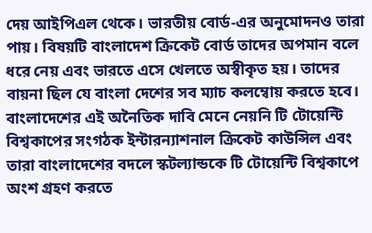দেয় আইপিএল থেকে। ভারতীয় বোর্ড-এর অনুমোদনও তারা পায়। বিষয়টি বাংলাদেশ ক্রিকেট বোর্ড তাদের অপমান বলে ধরে নেয় এবং ভারতে এসে খেলতে অস্বীকৃত হয়। তাদের বায়না ছিল যে বাংলা দেশের সব ম্যাচ কলম্বোয় করতে হবে। বাংলাদেশের এই অনৈতিক দাবি মেনে নেয়নি টি টোয়েন্টি বিশ্বকাপের সংগঠক ইন্টারন্যাশনাল ক্রিকেট কাউন্সিল এবং তারা বাংলাদেশের বদলে স্কটল্যান্ডকে টি টোয়েন্টি বিশ্বকাপে অংশ গ্রহণ করতে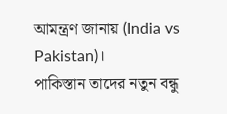আমন্ত্রণ জানায় (India vs Pakistan)।
পাকিস্তান তাদের নতুন বন্ধু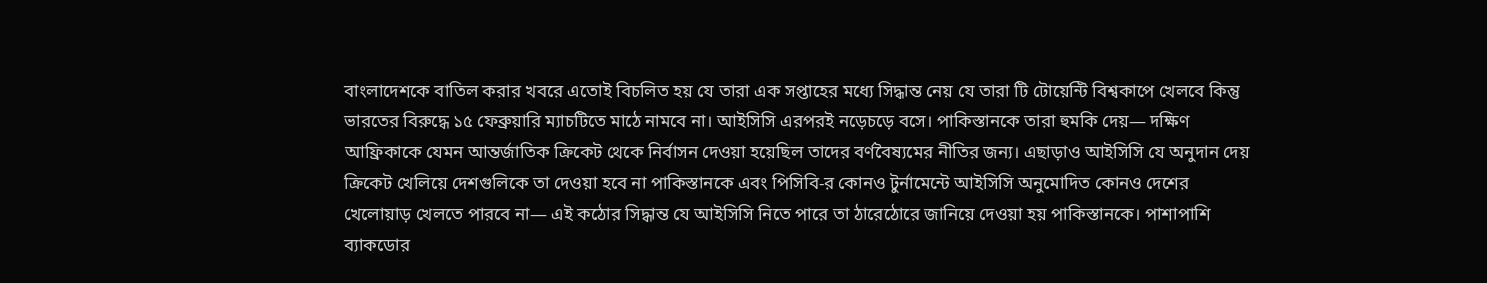বাংলাদেশকে বাতিল করার খবরে এতোই বিচলিত হয় যে তারা এক সপ্তাহের মধ্যে সিদ্ধান্ত নেয় যে তারা টি টোয়েন্টি বিশ্বকাপে খেলবে কিন্তু ভারতের বিরুদ্ধে ১৫ ফেব্রুয়ারি ম্যাচটিতে মাঠে নামবে না। আইসিসি এরপরই নড়েচড়ে বসে। পাকিস্তানকে তারা হুমকি দেয়— দক্ষিণ আফ্রিকাকে যেমন আন্তর্জাতিক ক্রিকেট থেকে নির্বাসন দেওয়া হয়েছিল তাদের বর্ণবৈষ্যমের নীতির জন্য। এছাড়াও আইসিসি যে অনুদান দেয় ক্রিকেট খেলিয়ে দেশগুলিকে তা দেওয়া হবে না পাকিস্তানকে এবং পিসিবি-র কোনও টুর্নামেন্টে আইসিসি অনুমোদিত কোনও দেশের খেলোয়াড় খেলতে পারবে না— এই কঠোর সিদ্ধান্ত যে আইসিসি নিতে পারে তা ঠারেঠোরে জানিয়ে দেওয়া হয় পাকিস্তানকে। পাশাপাশি ব্যাকডোর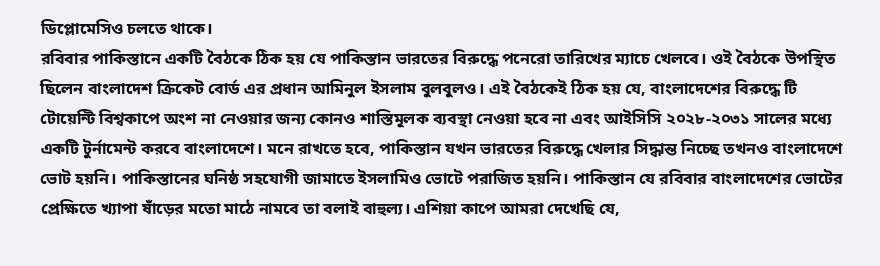ডিপ্লোমেসিও চলতে থাকে।
রবিবার পাকিস্তানে একটি বৈঠকে ঠিক হয় যে পাকিস্তান ভারতের বিরুদ্ধে পনেরো তারিখের ম্যাচে খেলবে। ওই বৈঠকে উপস্থিত ছিলেন বাংলাদেশ ক্রিকেট বোর্ড এর প্রধান আমিনুল ইসলাম বুলবুলও। এই বৈঠকেই ঠিক হয় যে, বাংলাদেশের বিরুদ্ধে টি টোয়েন্টি বিশ্বকাপে অংশ না নেওয়ার জন্য কোনও শাস্তিমূলক ব্যবস্থা নেওয়া হবে না এবং আইসিসি ২০২৮-২০৩১ সালের মধ্যে একটি টুর্নামেন্ট করবে বাংলাদেশে। মনে রাখতে হবে, পাকিস্তান যখন ভারতের বিরুদ্ধে খেলার সিদ্ধান্ত নিচ্ছে তখনও বাংলাদেশে ভোট হয়নি। পাকিস্তানের ঘনিষ্ঠ সহযোগী জামাতে ইসলামিও ভোটে পরাজিত হয়নি। পাকিস্তান যে রবিবার বাংলাদেশের ভোটের প্রেক্ষিতে খ্যাপা ষাঁড়ের মতো মাঠে নামবে তা বলাই বাহুল্য। এশিয়া কাপে আমরা দেখেছি যে,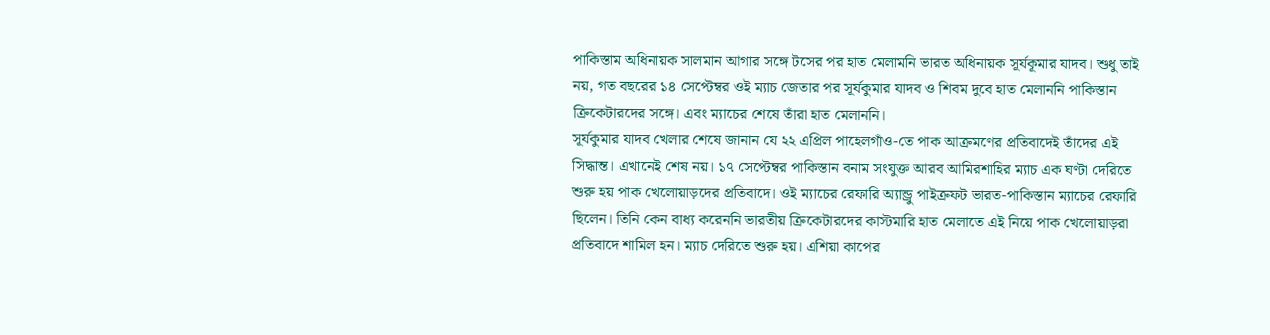পাকিস্তাম অধিনায়ক সালমান আগার সঙ্গে টসের পর হাত মেলামনি ভারত অধিনায়ক সূর্যকূমার যাদব। শুধু তাই নয়, গত বছরের ১৪ সেপ্টেম্বর ওই ম্যাচ জেতার পর সূর্যকুমার যাদব ও শিবম দুবে হাত মেলাননি পাকিস্তান ক্রিকেটারদের সঙ্গে। এবং ম্যাচের শেষে তাঁরা হাত মেলাননি।
সূর্যকুমার যাদব খেলার শেষে জানান যে ২২ এপ্রিল পাহেলগাঁও-তে পাক আক্রমণের প্রতিবাদেই তাঁদের এই সিদ্ধান্ত। এখানেই শেষ নয়। ১৭ সেপ্টেম্বর পাকিস্তান বনাম সংযুক্ত আরব আমিরশাহির ম্যাচ এক ঘণ্টা দেরিতে শুরু হয় পাক খেলোয়াড়দের প্রতিবাদে। ওই ম্যাচের রেফারি অ্যান্ড্রু পাইক্রফট ভারত-পাকিস্তান ম্যাচের রেফারি ছিলেন। তিনি কেন বাধ্য করেননি ভারতীয় ক্রিকেটারদের কাস্টমারি হাত মেলাতে এই নিয়ে পাক খেলোয়াড়রা প্রতিবাদে শামিল হন। ম্যাচ দেরিতে শুরু হয়। এশিয়া কাপের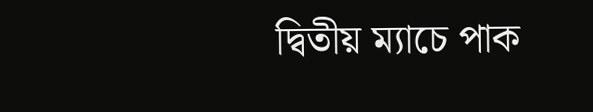দ্বিতীয় ম্যাচে পাক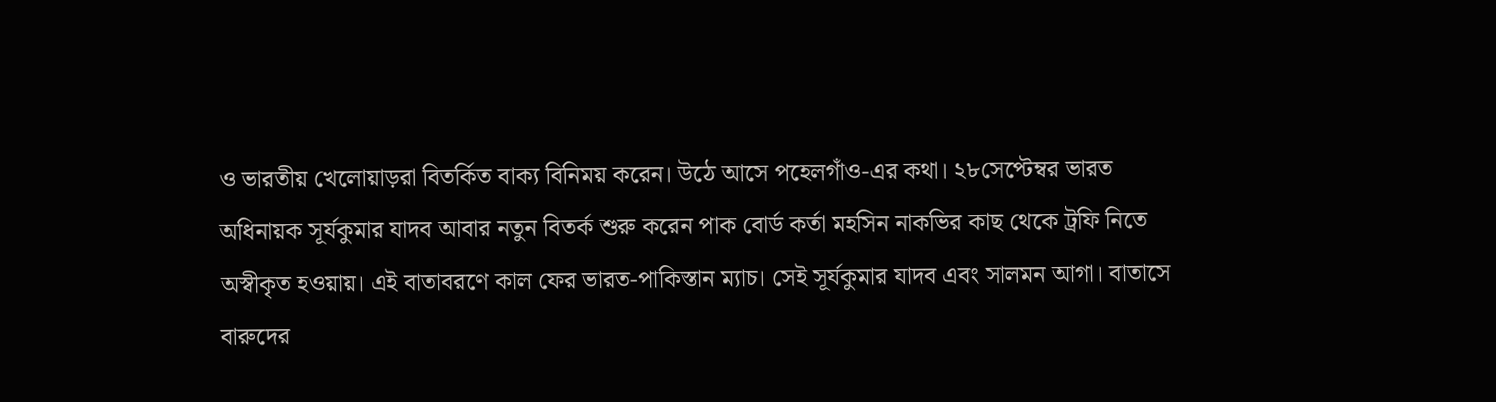ও ভারতীয় খেলোয়াড়রা বিতর্কিত বাক্য বিনিময় করেন। উঠে আসে পহেলগাঁও-এর কথা। ২৮সেপ্টেম্বর ভারত অধিনায়ক সূর্যকুমার যাদব আবার নতুন বিতর্ক শুরু করেন পাক বোর্ড কর্তা মহসিন নাকভির কাছ থেকে ট্রফি নিতে অস্বীকৃত হওয়ায়। এই বাতাবরণে কাল ফের ভারত-পাকিস্তান ম্যাচ। সেই সূর্যকুমার যাদব এবং সালমন আগা। বাতাসে বারুদের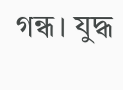গন্ধ। যুদ্ধ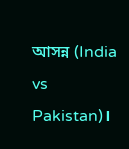আসন্ন (India vs Pakistan)।